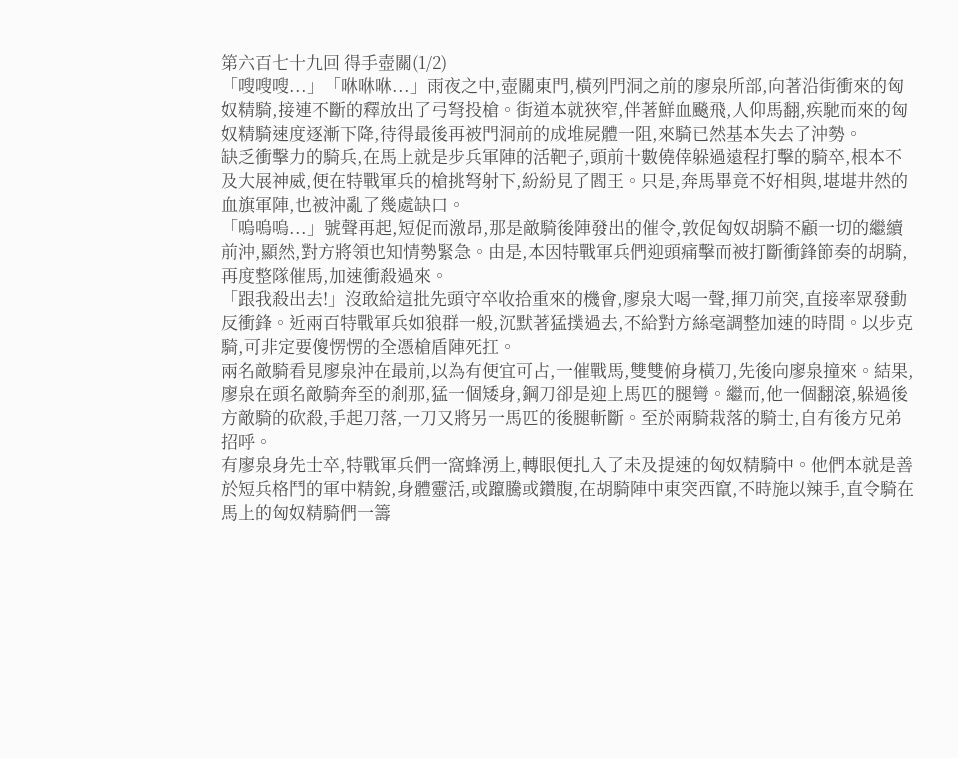第六百七十九回 得手壺關(1/2)
「嗖嗖嗖...」「咻咻咻...」雨夜之中,壺關東門,橫列門洞之前的廖泉所部,向著沿街衝來的匈奴精騎,接連不斷的釋放出了弓弩投槍。街道本就狹窄,伴著鮮血飈飛,人仰馬翻,疾馳而來的匈奴精騎速度逐漸下降,待得最後再被門洞前的成堆屍體一阻,來騎已然基本失去了沖勢。
缺乏衝擊力的騎兵,在馬上就是步兵軍陣的活靶子,頭前十數僥倖躲過遠程打擊的騎卒,根本不及大展神威,便在特戰軍兵的槍挑弩射下,紛紛見了閻王。只是,奔馬畢竟不好相與,堪堪井然的血旗軍陣,也被沖亂了幾處缺口。
「嗚嗚嗚...」號聲再起,短促而激昂,那是敵騎後陣發出的催令,敦促匈奴胡騎不顧一切的繼續前沖,顯然,對方將領也知情勢緊急。由是,本因特戰軍兵們迎頭痛擊而被打斷衝鋒節奏的胡騎,再度整隊催馬,加速衝殺過來。
「跟我殺出去!」沒敢給這批先頭守卒收拾重來的機會,廖泉大喝一聲,揮刀前突,直接率眾發動反衝鋒。近兩百特戰軍兵如狼群一般,沉默著猛撲過去,不給對方絲毫調整加速的時間。以步克騎,可非定要傻愣愣的全憑槍盾陣死扛。
兩名敵騎看見廖泉沖在最前,以為有便宜可占,一催戰馬,雙雙俯身橫刀,先後向廖泉撞來。結果,廖泉在頭名敵騎奔至的剎那,猛一個矮身,鋼刀卻是迎上馬匹的腿彎。繼而,他一個翻滾,躲過後方敵騎的砍殺,手起刀落,一刀又將另一馬匹的後腿斬斷。至於兩騎栽落的騎士,自有後方兄弟招呼。
有廖泉身先士卒,特戰軍兵們一窩蜂湧上,轉眼便扎入了未及提速的匈奴精騎中。他們本就是善於短兵格鬥的軍中精銳,身體靈活,或躥騰或鑽腹,在胡騎陣中東突西竄,不時施以辣手,直令騎在馬上的匈奴精騎們一籌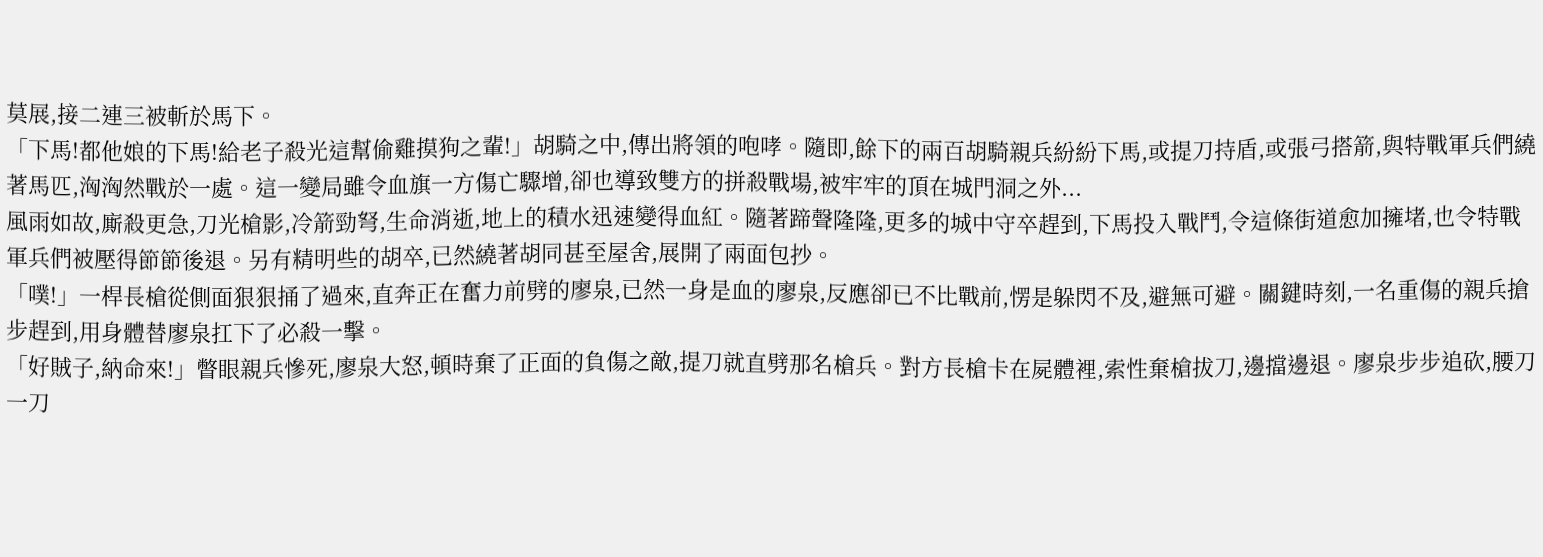莫展,接二連三被斬於馬下。
「下馬!都他娘的下馬!給老子殺光這幫偷雞摸狗之輩!」胡騎之中,傳出將領的咆哮。隨即,餘下的兩百胡騎親兵紛紛下馬,或提刀持盾,或張弓搭箭,與特戰軍兵們繞著馬匹,洶洶然戰於一處。這一變局雖令血旗一方傷亡驟增,卻也導致雙方的拼殺戰場,被牢牢的頂在城門洞之外...
風雨如故,廝殺更急,刀光槍影,冷箭勁弩,生命消逝,地上的積水迅速變得血紅。隨著蹄聲隆隆,更多的城中守卒趕到,下馬投入戰鬥,令這條街道愈加擁堵,也令特戰軍兵們被壓得節節後退。另有精明些的胡卒,已然繞著胡同甚至屋舍,展開了兩面包抄。
「噗!」一桿長槍從側面狠狠捅了過來,直奔正在奮力前劈的廖泉,已然一身是血的廖泉,反應卻已不比戰前,愣是躲閃不及,避無可避。關鍵時刻,一名重傷的親兵搶步趕到,用身體替廖泉扛下了必殺一擊。
「好賊子,納命來!」瞥眼親兵慘死,廖泉大怒,頓時棄了正面的負傷之敵,提刀就直劈那名槍兵。對方長槍卡在屍體裡,索性棄槍拔刀,邊擋邊退。廖泉步步追砍,腰刀一刀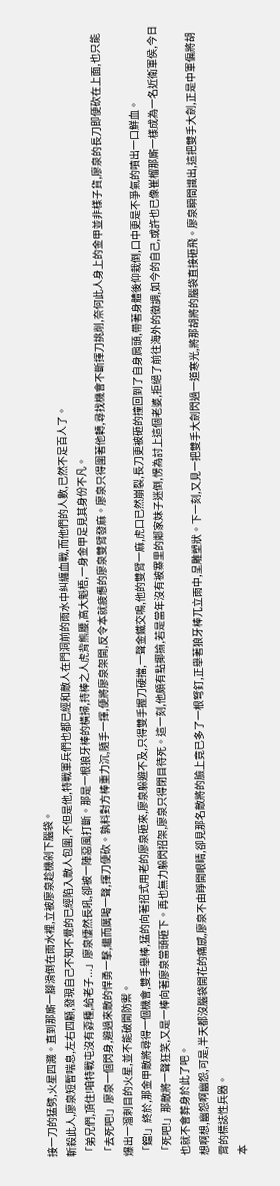接一刀的猛劈,火星四濺。直到那廝一腳滑倒在雨水裡,立被廖泉趁機剁下腦袋。
斬殺此人,廖泉短暫喘息,左右四顧,發現自己不知不覺的已經陷入敵人包圍,不但是他,特戰軍兵們也都已經和敵人在門洞前的雨水中糾纏血戰,而他們的人數,已然不足百人了。
「弟兄們,頂住!咱特戰屯沒有孬種,給老子...」廖泉悽然長吼,卻被一陣惡風打斷。那是一根狼牙棒的橫掃,持棒之人虎背熊腰,高大魁梧,一身金甲足見其身份不凡。
「去死吧!」廖泉一個閃身,避過來敵的悍勇一擊,繼而厲喝一聲,揮刀便砍。孰料對方棒重力沉,隨手一揮,便將廖泉架開,反令本就疲憊的廖泉雙臂發麻。廖泉只得圍著他轉,尋找機會不斷揮刀挑削,奈何此人身上的金甲並非樣子貨,廖泉的長刀即便砍在上面,也只能爆出一溜刺目的火星,並不能破開防禦。
「鐺!」終於,那金甲敵將尋得一個機會,雙手舉棒,猛的向著招式用老的廖泉砸來,廖泉躲避不及,只得雙手握刀硬擋,一聲金鐵交鳴,他的雙臂一麻,虎口已然崩裂,長刀更被砸的撞回到了自身肩頭,帶著身體後仰栽倒,口中更是不爭氣的噴出一口鮮血。
「死吧!」那敵將一聲狂笑,又是一棒向著廖泉當頭砸下。再也無力躲閃招架,廖泉只得閉目待死。這一刻,他頗有點揶揄,若是當年沒有被寨里的鄰家妹子迷倒,愣為討上這個老婆,拒絕了前往海外的徵調,如今的自己,或許也已像崔榴那廝一樣成為一名近衛軍侯,今日也就不會葬身於此了吧。
想啊想,幽怨啊幽怨,可是,半天都沒腦袋開花的痛感,廖泉不由睜開眼睛,卻見那名敵將的臉上竟已多了一根弩釘,正舉著狼牙棒兀立雨中,呈雕塑狀。下一刻,又見一把雙手大劍閃過一道寒光,將那胡將的腦袋直接砸飛。廖泉瞬間識出,這把雙手大劍,正是中軍偏將胡霄的標誌性兵器。
本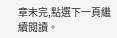章未完,點選下一頁繼續閱讀。